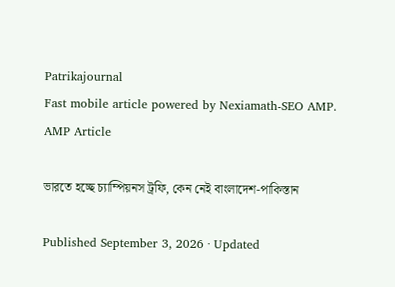Patrikajournal
Fast mobile article powered by Nexiamath-SEO AMP.
AMP Article

ভারতে হচ্ছে চ্যাম্পিয়নস ট্রফি, কেন নেই বাংলাদেশ-পাকিস্তান

Published September 3, 2026 · Updated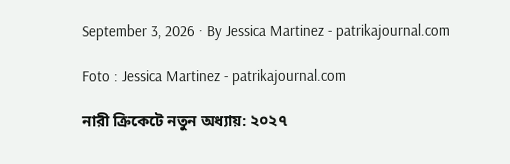September 3, 2026 · By Jessica Martinez - patrikajournal.com

Foto : Jessica Martinez - patrikajournal.com

নারী ক্রিকেটে নতুন অধ্যায়: ২০২৭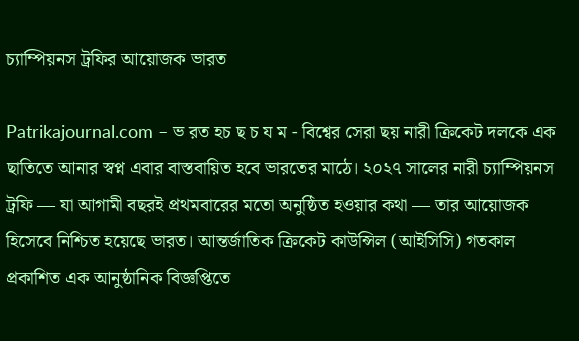চ্যাম্পিয়নস ট্রফির আয়োজক ভারত

Patrikajournal.com – ভ রত হচ ছ চ য ম - বিশ্বের সেরা ছয় নারী ক্রিকেট দলকে এক ছাতিতে আনার স্বপ্ন এবার বাস্তবায়িত হবে ভারতের মাঠে। ২০২৭ সালের নারী চ্যাম্পিয়নস ট্রফি — যা আগামী বছরই প্রথমবারের মতো অনুষ্ঠিত হওয়ার কথা — তার আয়োজক হিসেবে নিশ্চিত হয়েছে ভারত। আন্তর্জাতিক ক্রিকেট কাউন্সিল (আইসিসি) গতকাল প্রকাশিত এক আনুষ্ঠানিক বিজ্ঞপ্তিতে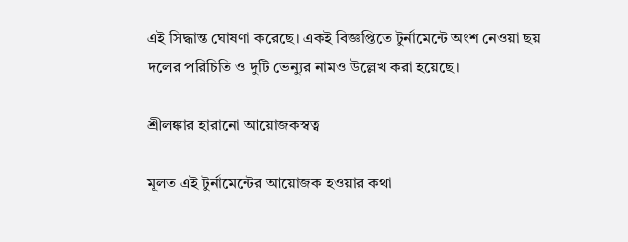এই সিদ্ধান্ত ঘোষণা করেছে। একই বিজ্ঞপ্তিতে টুর্নামেন্টে অংশ নেওয়া ছয় দলের পরিচিতি ও দুটি ভেন্যুর নামও উল্লেখ করা হয়েছে।

শ্রীলঙ্কার হারানো আয়োজকস্বত্ব

মূলত এই টুর্নামেন্টের আয়োজক হওয়ার কথা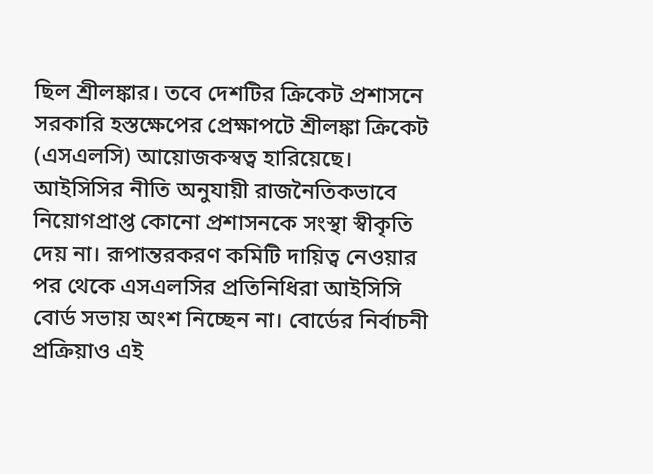ছিল শ্রীলঙ্কার। তবে দেশটির ক্রিকেট প্রশাসনে সরকারি হস্তক্ষেপের প্রেক্ষাপটে শ্রীলঙ্কা ক্রিকেট (এসএলসি) আয়োজকস্বত্ব হারিয়েছে। আইসিসির নীতি অনুযায়ী রাজনৈতিকভাবে নিয়োগপ্রাপ্ত কোনো প্রশাসনকে সংস্থা স্বীকৃতি দেয় না। রূপান্তরকরণ কমিটি দায়িত্ব নেওয়ার পর থেকে এসএলসির প্রতিনিধিরা আইসিসি বোর্ড সভায় অংশ নিচ্ছেন না। বোর্ডের নির্বাচনী প্রক্রিয়াও এই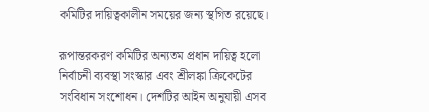কমিটির দায়িত্বকালীন সময়ের জন্য স্থগিত রয়েছে।

রূপান্তরকরণ কমিটির অন্যতম প্রধান দায়িত্ব হলো নির্বাচনী ব্যবস্থা সংস্কার এবং শ্রীলঙ্কা ক্রিকেটের সংবিধান সংশোধন। দেশটির আইন অনুযায়ী এসব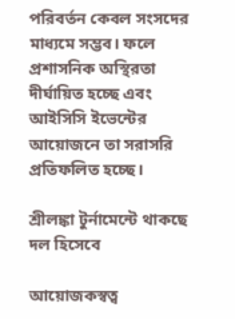পরিবর্তন কেবল সংসদের মাধ্যমে সম্ভব। ফলে প্রশাসনিক অস্থিরতা দীর্ঘায়িত হচ্ছে এবং আইসিসি ইভেন্টের আয়োজনে তা সরাসরি প্রতিফলিত হচ্ছে।

শ্রীলঙ্কা টুর্নামেন্টে থাকছে দল হিসেবে

আয়োজকস্বত্ব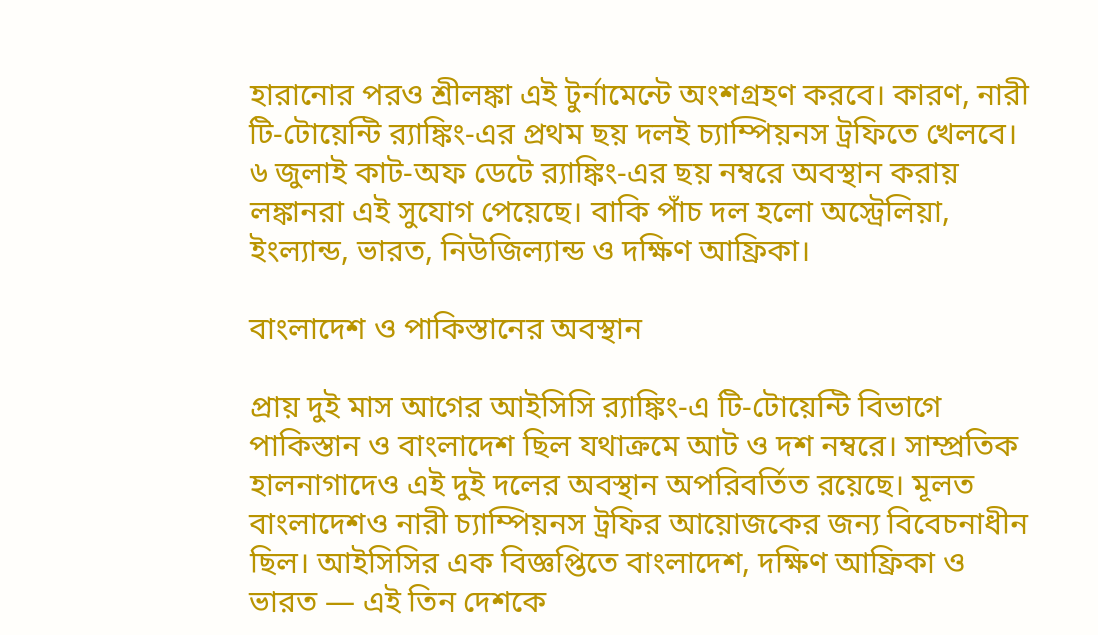হারানোর পরও শ্রীলঙ্কা এই টুর্নামেন্টে অংশগ্রহণ করবে। কারণ, নারী টি-টোয়েন্টি র‍্যাঙ্কিং-এর প্রথম ছয় দলই চ্যাম্পিয়নস ট্রফিতে খেলবে। ৬ জুলাই কাট-অফ ডেটে র‍্যাঙ্কিং-এর ছয় নম্বরে অবস্থান করায় লঙ্কানরা এই সুযোগ পেয়েছে। বাকি পাঁচ দল হলো অস্ট্রেলিয়া, ইংল্যান্ড, ভারত, নিউজিল্যান্ড ও দক্ষিণ আফ্রিকা।

বাংলাদেশ ও পাকিস্তানের অবস্থান

প্রায় দুই মাস আগের আইসিসি র‍্যাঙ্কিং-এ টি-টোয়েন্টি বিভাগে পাকিস্তান ও বাংলাদেশ ছিল যথাক্রমে আট ও দশ নম্বরে। সাম্প্রতিক হালনাগাদেও এই দুই দলের অবস্থান অপরিবর্তিত রয়েছে। মূলত বাংলাদেশও নারী চ্যাম্পিয়নস ট্রফির আয়োজকের জন্য বিবেচনাধীন ছিল। আইসিসির এক বিজ্ঞপ্তিতে বাংলাদেশ, দক্ষিণ আফ্রিকা ও ভারত — এই তিন দেশকে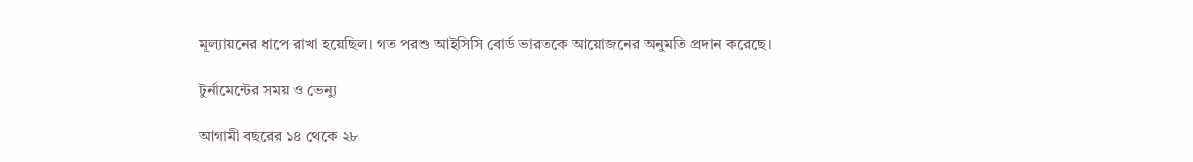মূল্যায়নের ধাপে রাখা হয়েছিল। গত পরশু আইসিসি বোর্ড ভারতকে আয়োজনের অনুমতি প্রদান করেছে।

টুর্নামেন্টের সময় ও ভেন্যু

আগামী বছরের ১৪ থেকে ২৮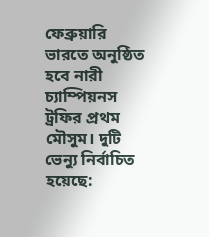ফেব্রুয়ারি ভারতে অনুষ্ঠিত হবে নারী চ্যাম্পিয়নস ট্রফির প্রথম মৌসুম। দুটি ভেন্যু নির্বাচিত হয়েছে: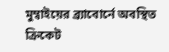মুম্বাইয়ের ব্র্যাবোর্নে অবস্থিত ক্রিকেট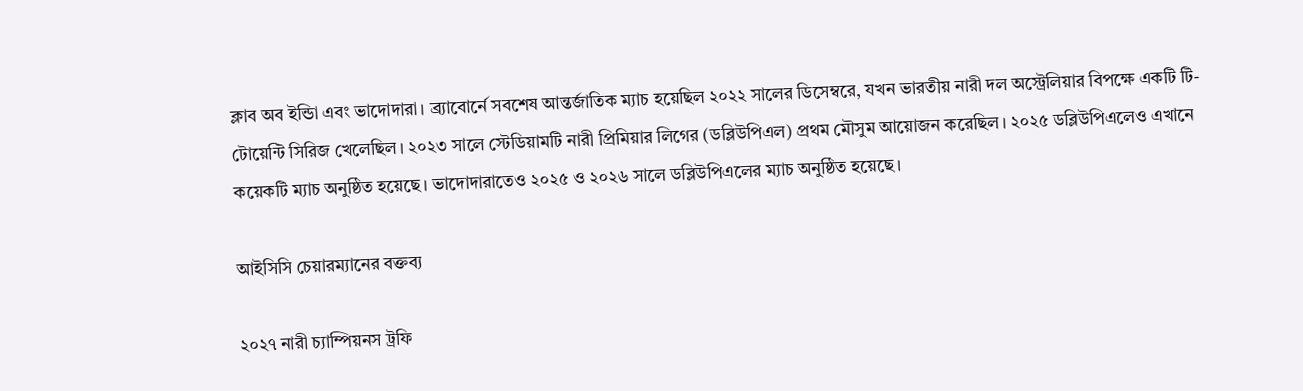ক্লাব অব ইন্ডিা এবং ভাদোদারা। ব্র্যাবোর্নে সবশেষ আন্তর্জাতিক ম্যাচ হয়েছিল ২০২২ সালের ডিসেম্বরে, যখন ভারতীয় নারী দল অস্ট্রেলিয়ার বিপক্ষে একটি টি-টোয়েন্টি সিরিজ খেলেছিল। ২০২৩ সালে স্টেডিয়ামটি নারী প্রিমিয়ার লিগের (ডব্লিউপিএল) প্রথম মৌসুম আয়োজন করেছিল। ২০২৫ ডব্লিউপিএলেও এখানে কয়েকটি ম্যাচ অনুষ্ঠিত হয়েছে। ভাদোদারাতেও ২০২৫ ও ২০২৬ সালে ডব্লিউপিএলের ম্যাচ অনুষ্ঠিত হয়েছে।

আইসিসি চেয়ারম্যানের বক্তব্য

২০২৭ নারী চ্যাম্পিয়নস ট্রফি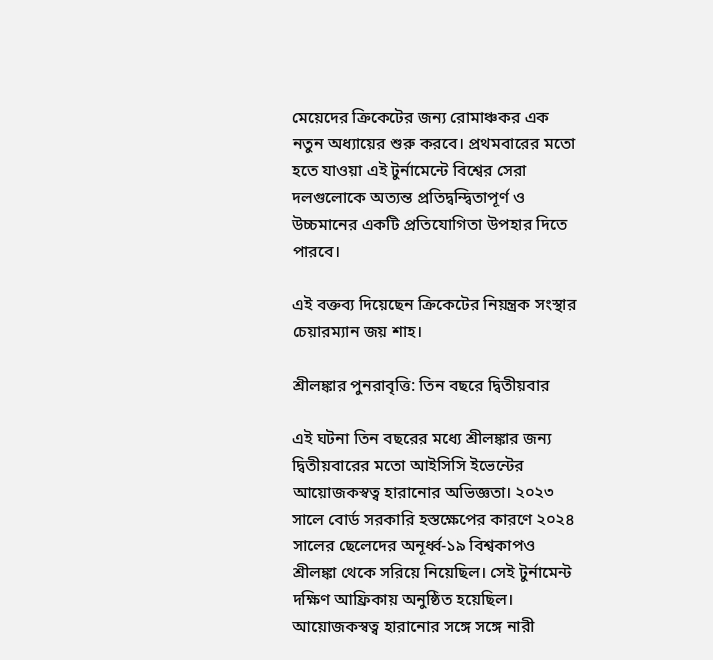মেয়েদের ক্রিকেটের জন্য রোমাঞ্চকর এক নতুন অধ্যায়ের শুরু করবে। প্রথমবারের মতো হতে যাওয়া এই টুর্নামেন্টে বিশ্বের সেরা দলগুলোকে অত্যন্ত প্রতিদ্বন্দ্বিতাপূর্ণ ও উচ্চমানের একটি প্রতিযোগিতা উপহার দিতে পারবে।

এই বক্তব্য দিয়েছেন ক্রিকেটের নিয়ন্ত্রক সংস্থার চেয়ারম্যান জয় শাহ।

শ্রীলঙ্কার পুনরাবৃত্তি: তিন বছরে দ্বিতীয়বার

এই ঘটনা তিন বছরের মধ্যে শ্রীলঙ্কার জন্য দ্বিতীয়বারের মতো আইসিসি ইভেন্টের আয়োজকস্বত্ব হারানোর অভিজ্ঞতা। ২০২৩ সালে বোর্ড সরকারি হস্তক্ষেপের কারণে ২০২৪ সালের ছেলেদের অনূর্ধ্ব-১৯ বিশ্বকাপও শ্রীলঙ্কা থেকে সরিয়ে নিয়েছিল। সেই টুর্নামেন্ট দক্ষিণ আফ্রিকায় অনুষ্ঠিত হয়েছিল। আয়োজকস্বত্ব হারানোর সঙ্গে সঙ্গে নারী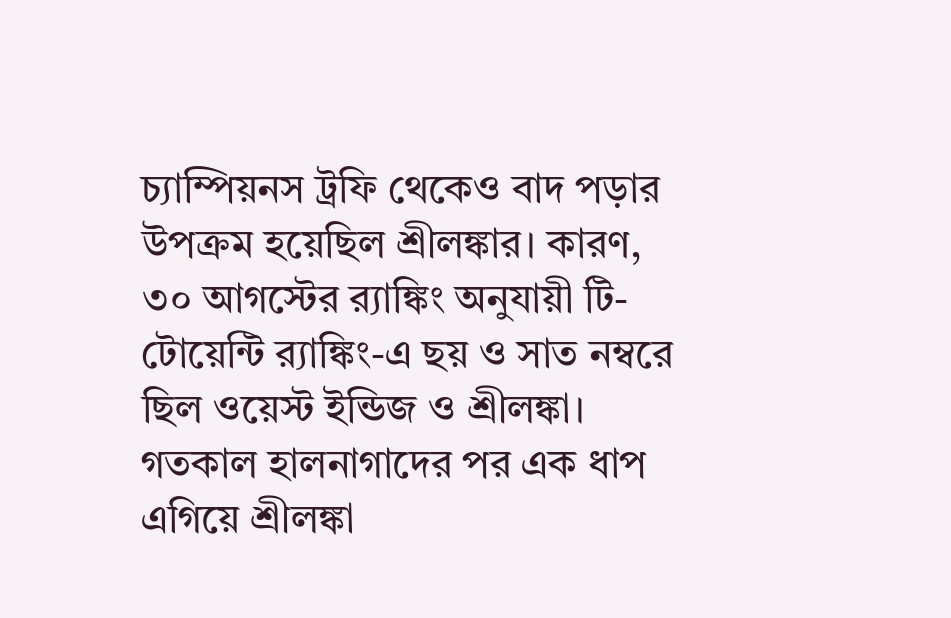চ্যাম্পিয়নস ট্রফি থেকেও বাদ পড়ার উপক্রম হয়েছিল শ্রীলঙ্কার। কারণ, ৩০ আগস্টের র‍্যাঙ্কিং অনুযায়ী টি-টোয়েন্টি র‍্যাঙ্কিং-এ ছয় ও সাত নম্বরে ছিল ওয়েস্ট ইন্ডিজ ও শ্রীলঙ্কা। গতকাল হালনাগাদের পর এক ধাপ এগিয়ে শ্রীলঙ্কা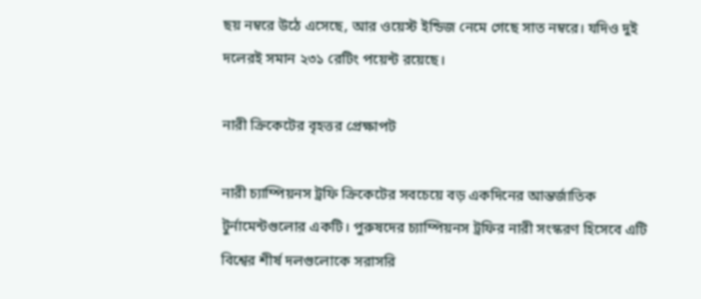ছয় নম্বরে উঠে এসেছে, আর ওয়েস্ট ইন্ডিজ নেমে গেছে সাত নম্বরে। যদিও দুই দলেরই সমান ২৩১ রেটিং পয়েন্ট রয়েছে।

নারী ক্রিকেটের বৃহত্তর প্রেক্ষাপট

নারী চ্যাম্পিয়নস ট্রফি ক্রিকেটের সবচেয়ে বড় একদিনের আন্তর্জাতিক টুর্নামেন্টগুলোর একটি। পুরুষদের চ্যাম্পিয়নস ট্রফির নারী সংস্করণ হিসেবে এটি বিশ্বের শীর্ষ দলগুলোকে সরাসরি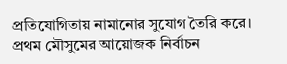প্রতিযোগিতায় নামানোর সুযোগ তৈরি করে। প্রথম মৌসুমের আয়োজক নির্বাচন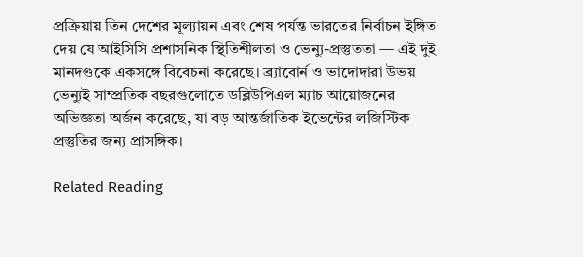প্রক্রিয়ায় তিন দেশের মূল্যায়ন এবং শেষ পর্যন্ত ভারতের নির্বাচন ইঙ্গিত দেয় যে আইসিসি প্রশাসনিক স্থিতিশীলতা ও ভেন্যু-প্রস্তুততা — এই দুই মানদণ্ডকে একসঙ্গে বিবেচনা করেছে। ব্র্যাবোর্ন ও ভাদোদারা উভয় ভেন্যুই সাম্প্রতিক বছরগুলোতে ডব্লিউপিএল ম্যাচ আয়োজনের অভিজ্ঞতা অর্জন করেছে, যা বড় আন্তর্জাতিক ইভেন্টের লজিস্টিক প্রস্তুতির জন্য প্রাসঙ্গিক।

Related Reading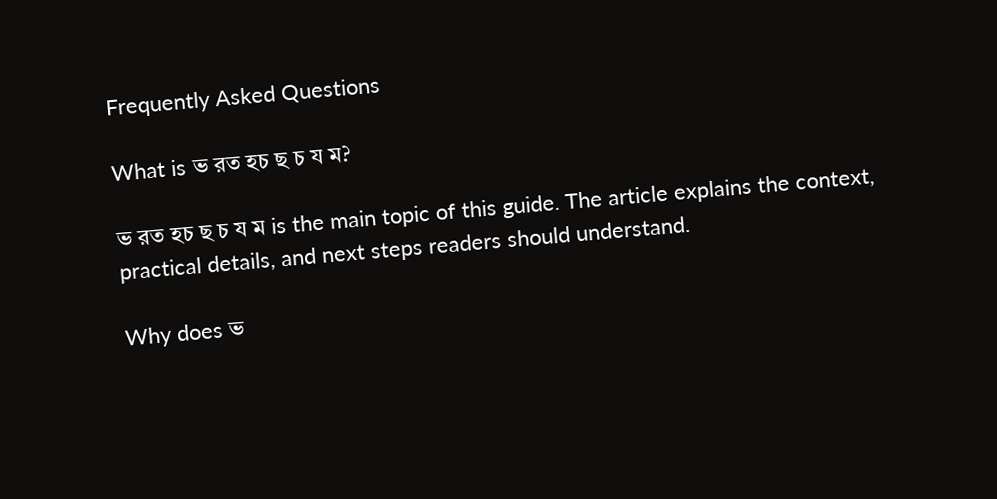Frequently Asked Questions

What is ভ রত হচ ছ চ য ম?

ভ রত হচ ছ চ য ম is the main topic of this guide. The article explains the context, practical details, and next steps readers should understand.

Why does ভ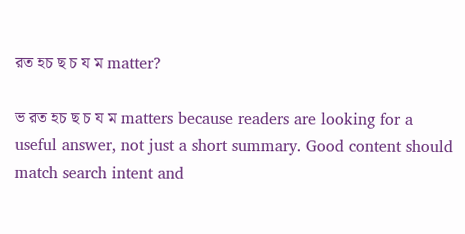রত হচ ছ চ য ম matter?

ভ রত হচ ছ চ য ম matters because readers are looking for a useful answer, not just a short summary. Good content should match search intent and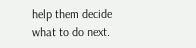help them decide what to do next.